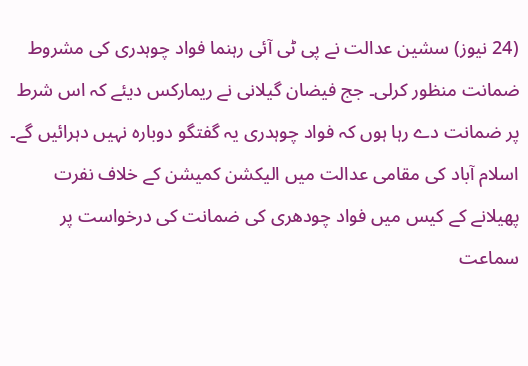(24 نیوز) سشین عدالت نے پی ٹی آئی رہنما فواد چوہدری کی مشروط ضمانت منظور کرلی۔ جج فیضان گیلانی نے ریمارکس دیئے کہ اس شرط پر ضمانت دے رہا ہوں کہ فواد چوہدری یہ گفتگو دوبارہ نہیں دہرائیں گے۔
اسلام آباد کی مقامی عدالت میں الیکشن کمیشن کے خلاف نفرت پھیلانے کے کیس میں فواد چودھری کی ضمانت کی درخواست پر سماعت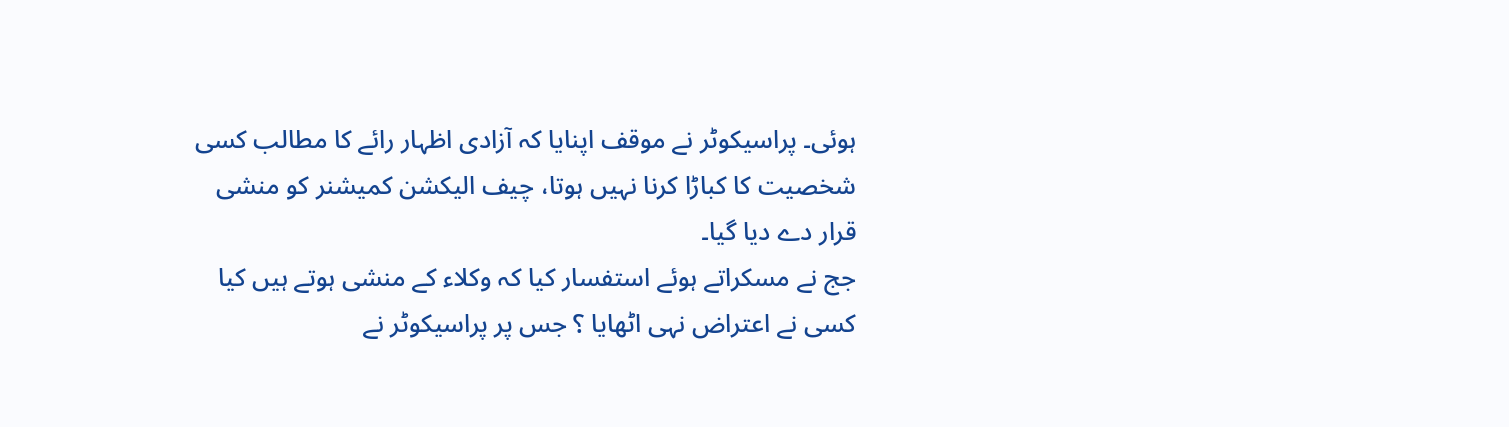ہوئی۔ پراسیکوٹر نے موقف اپنایا کہ آزادی اظہار رائے کا مطالب کسی شخصیت کا کباڑا کرنا نہیں ہوتا، چیف الیکشن کمیشنر کو منشی قرار دے دیا گیا۔
جج نے مسکراتے ہوئے استفسار کیا کہ وکلاء کے منشی ہوتے ہیں کیا کسی نے اعتراض نہی اٹھایا ؟ جس پر پراسیکوٹر نے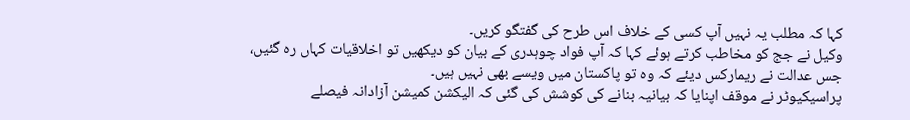کہا کہ مطلب یہ نہیں آپ کسی کے خلاف اس طرح کی گفتگو کریں۔
وکیل نے جج کو مخاطب کرتے ہوئے کہا کہ آپ فواد چوہدری کے بیان کو دیکھیں تو اخلاقیات کہاں رہ گئیں، جس عدالت نے ریمارکس دیئے کہ وہ تو پاکستان میں ویسے بھی نہیں ہیں۔
پراسیکیوٹر نے موقف اپنایا کہ بیانیہ بنانے کی کوشش کی گئی کہ الیکشن کمیشن آزادانہ فیصلے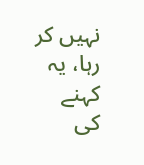نہیں کر رہا، یہ کہنے کی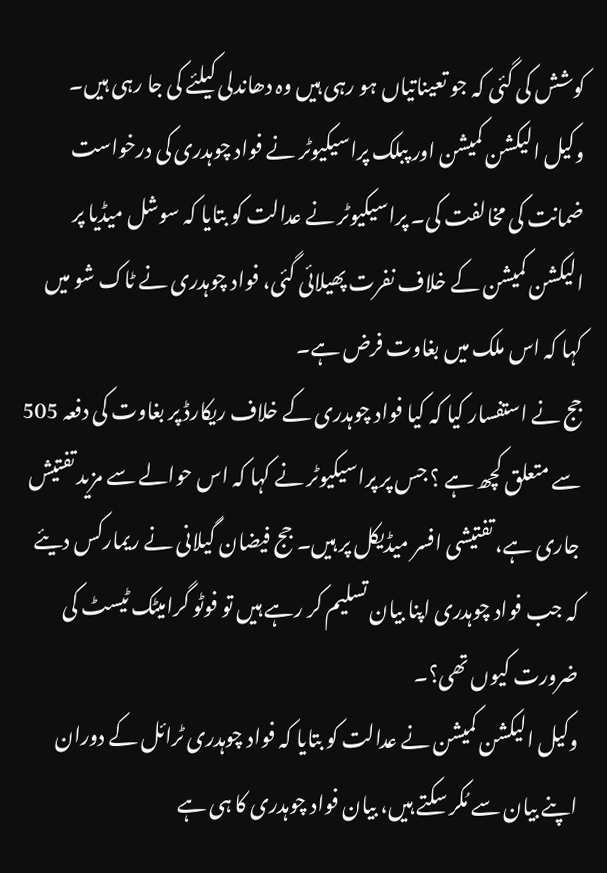کوشش کی گئی کہ جو تعیناتیاں ہو رہی ہیں وہ دھاندلی کیلئے کی جا رہی ہیں۔
وکیل الیکشن کمیشن اور پبلک پراسیکیوٹر نے فواد چوہدری کی درخواست ضمانت کی مخالفت کی۔ پراسیکیوٹر نے عدالت کو بتایا کہ سوشل میڈیا پر الیکشن کمیشن کے خلاف نفرت پھیلائی گئی، فواد چوہدری نے ٹاک شو میں کہا کہ اس ملک میں بغاوت فرض ہے۔
جج نے استفسار کیا کہ کیا فواد چوہدری کے خلاف ریکارڈ پر بغاوت کی دفعہ 505 سے متعلق کچھ ہے ؟ جس پر پراسیکیوٹر نے کہا کہ اس حوالے سے مزید تفتیش جاری ہے، تفتیشی افسر میڈیکل پر ہیں۔ جج فیضان گیلانی نے ریمارکس دیئے کہ جب فواد چوہدری اپنا بیان تسلیم کر رہے ہیں تو فوٹو گرامیٹک ٹیسٹ کی ضرورت کیوں تھی؟۔
وکیل الیکشن کمیشن نے عدالت کو بتایا کہ فواد چوہدری ٹرائل کے دوران اپنے بیان سے مُکر سکتے ہیں، بیان فواد چوہدری کا ہی ہے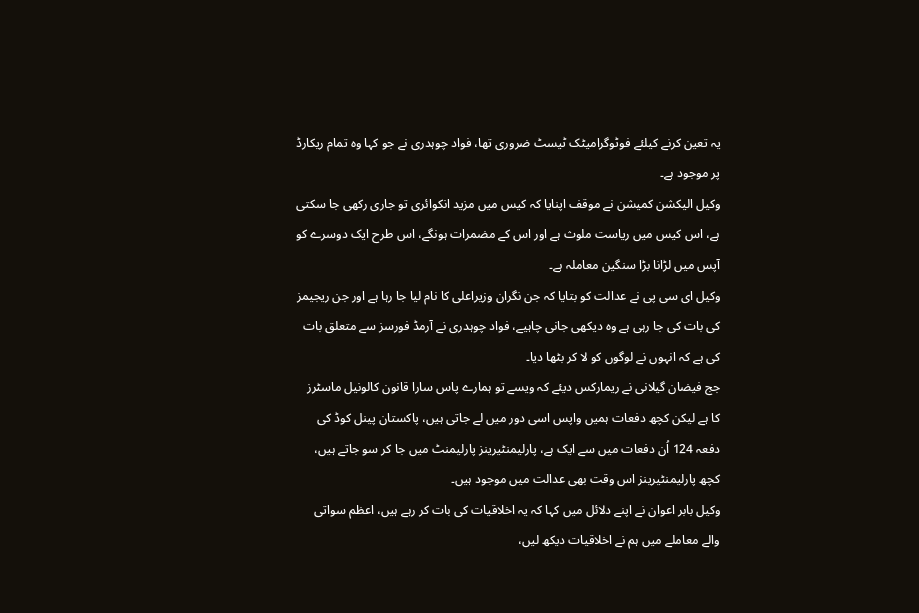یہ تعین کرنے کیلئے فوٹوگرامیٹک ٹیسٹ ضروری تھا، فواد چوہدری نے جو کہا وہ تمام ریکارڈ پر موجود ہے۔
وکیل الیکشن کمیشن نے موقف اپنایا کہ کیس میں مزید انکوائری تو جاری رکھی جا سکتی ہے، اس کیس میں ریاست ملوث ہے اور اس کے مضمرات ہونگے، اس طرح ایک دوسرے کو آپس میں لڑانا بڑا سنگین معاملہ ہے۔
وکیل ای سی پی نے عدالت کو بتایا کہ جن نگران وزیراعلی کا نام لیا جا رہا ہے اور جن ریجیمز کی بات کی جا رہی ہے وہ دیکھی جانی چاہیے، فواد چوہدری نے آرمڈ فورسز سے متعلق بات کی ہے کہ انہوں نے لوگوں کو لا کر بٹھا دیا۔
جج فیضان گیلانی نے ریمارکس دیئے کہ ویسے تو ہمارے پاس سارا قانون کالونیل ماسٹرز کا ہے لیکن کچھ دفعات ہمیں واپس اسی دور میں لے جاتی ہیں، پاکستان پینل کوڈ کی دفعہ 124 اُن دفعات میں سے ایک ہے، پارلیمنٹیرینز پارلیمنٹ میں جا کر سو جاتے ہیں، کچھ پارلیمنٹیرینز اس وقت بھی عدالت میں موجود ہیں۔
وکیل بابر اعوان نے اپنے دلائل میں کہا کہ یہ اخلاقیات کی بات کر رہے ہیں، اعظم سواتی والے معاملے میں ہم نے اخلاقیات دیکھ لیں،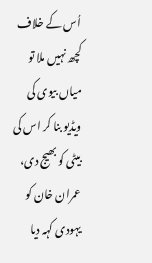اُس کے خلاف کچھ نہیں ملا تو میاں بیوی کی ویڈیو بنا کر اس کی بیٹی کو بھیج دی، عمران خان کو یہودی کہہ دیا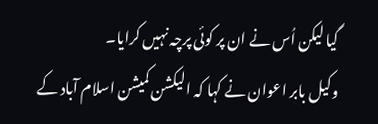گیا لیکن اُس نے ان پر کوئی پرچہ نہیں کرایا۔
وکیل بابر اعوان نے کہا کہ الیکشن کمیشن اسلام آباد کے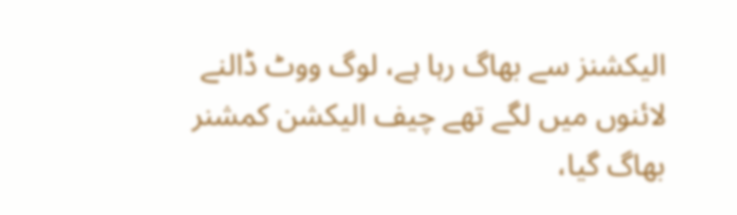الیکشنز سے بھاگ رہا ہے، لوگ ووٹ ڈالنے لائنوں میں لگے تھے چیف الیکشن کمشنر بھاگ گیا،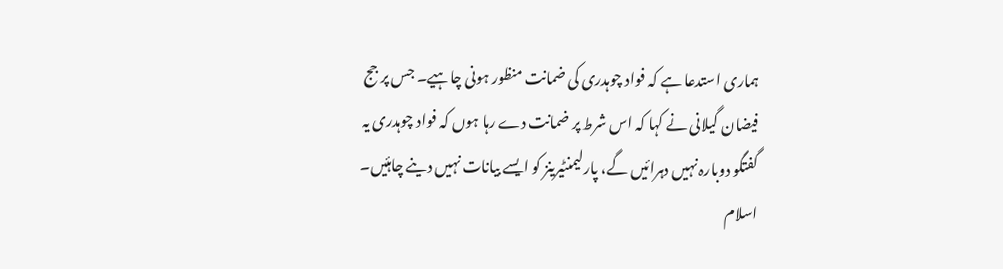ہماری استدعا ہے کہ فواد چوہدری کی ضمانت منظور ہونی چاہیے۔ جس پر جج فیضان گیلانی نے کہا کہ اس شرط پر ضمانت دے رہا ہوں کہ فواد چوہدری یہ گفتگو دوبارہ نہیں دہرائیں گے، پارلیمنٹیرینز کو ایسے بیانات نہیں دینے چاہئیں۔
اسلام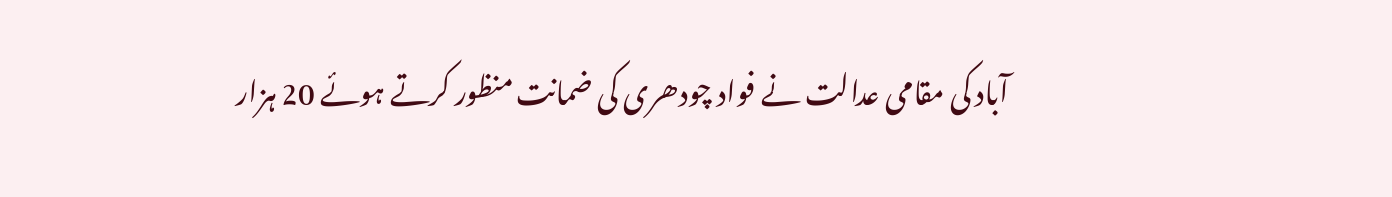آباد کی مقامی عدالت نے فواد چودھری کی ضمانت منظور کرتے ہوئے 20 ہزار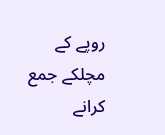روپے کے مچلکے جمع کرانے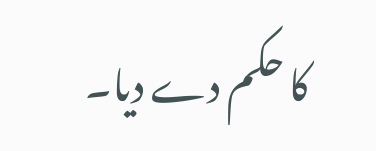کا حکم دے دیا۔